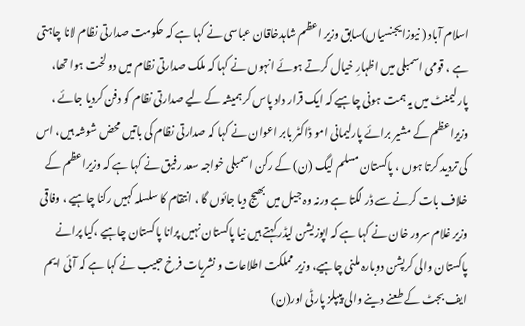اسلام آباد ( نیوزایجنسیاں)سابق وزیر اعظم شاہدخاقان عباسی نے کہا ہے کہ حکومت صدارتی نظام لانا چاہتی ہے ، قومی اسمبلی میں اظہارِ خیال کرتے ہوئے انہوں نے کہا کہ ملک صدارتی نظام میں دو لخت ہوا تھا، پارلیمنٹ میں یہ ہمت ہونی چاہیے کہ ایک قرار داد پاس کر ہمیشہ کے لیے صدارتی نظام کو دفن کردیا جائے ، وزیراعظم کے مشیر برائے پارلیمانی امو ڈاکٹر بابر اعوان نے کہا کہ صدارتی نظام کی باتیں محض شوشہ ہیں، اس کی تردید کرتا ہوں ، پاکستان مسلم لیگ (ن) کے رکن اسمبلی خواجہ سعد رفیق نے کہا ہے کہ وزیراعظم کے خلاف بات کرنے سے ڈر لگتا ہے ورنہ وہ جیل میں بھیج دیا جائوں گا ، انتقام کا سلسلہ کہیں رکنا چاہیے ، وفاقی وزیر غلام سرور خان نے کہا ہے کہ اپوزیشن لیڈر کہتے ہیں نیا پاکستان نہیں پرانا پاکستان چاہیے ،کیا پرانے پاکستان والی کرپشن دوبارہ ملنی چاہیے، وزیر مملکت اطلاعات و نشریات فرخ حبیب نے کہا ہے کہ آئی ایم ایف بجٹ کے طعنے دینے والی پیپلز پارٹی اور(ن)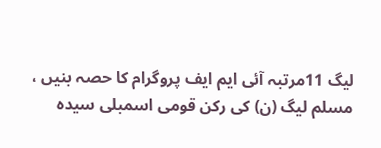لیگ 11مرتبہ آئی ایم ایف پروگرام کا حصہ بنیں ، مسلم لیگ (ن) کی رکن قومی اسمبلی سیدہ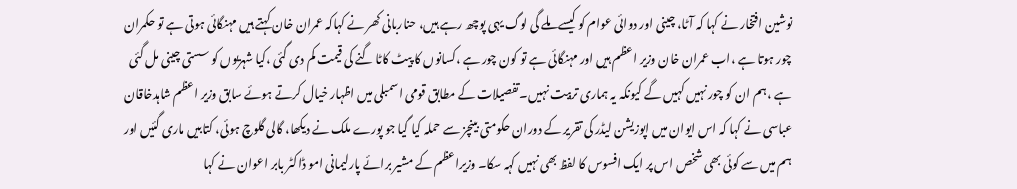نوشین افتخار نے کہا کہ آٹا، چینی اور دوائی عوام کو کیسے ملے گی لوگ یہی پوچھ رہے ہیں، حناربانی کھر نے کہاکہ عمران خان کہتے ہیں مہنگائی ہوتی ہے تو حکمران چور ہوتا ہے ،اب عمران خان وزیر اعظم ہیں اور مہنگائی ہے تو کون چور ہے ،کسانوں کا پیٹ کاٹا گنے کی قیمت کم دی گئی ،کیا شہریوں کو سستی چینی مل گئی ہے ،ہم ان کو چور نہیں کہیں گے کیونکہ یہ ہماری تربیت نہیں۔تفصیلات کے مطابق قومی اسمبلی میں اظہار خیال کرتے ہوئے سابق وزیر اعظم شاہدخاقان عباسی نے کہا کہ اس ایوان میں اپوزیشن لیڈر کی تقریر کے دوران حکومتی بینچز سے حملہ کیا گیا جو پورے ملک نے دیکھا، گالی گلوچ ہوئی، کتابیں ماری گئیں اور ہم میں سے کوئی بھی شخص اس پر ایک افسوس کا لفظ بھی نہیں کہہ سکا۔ وزیراعظم کے مشیر برائے پارلیمانی امو ڈاکٹر بابر اعوان نے کہا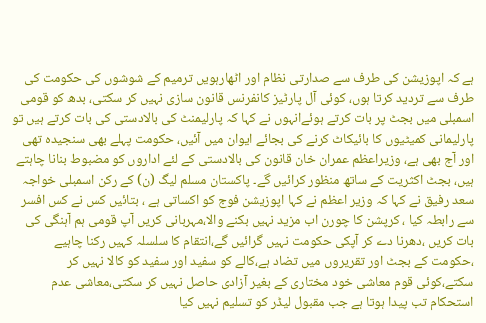ہے کہ اپوزیشن کی طرف سے صدارتی نظام اور اٹھارہویں ترمیم کے شوشوں کی حکومت کی طرف سے تردید کرتا ہوں، کوئی آل پارٹیز کانفرنس قانون سازی نہیں کر سکتی، بدھ کو قومی اسمبلی میں بجٹ پر بات کرتے ہوئےانہوں نے کہا کہ پارلیمنٹ کی بالادستی کی بات کرتے ہیں تو پارلیمانی کمیٹیوں کا بائیکاٹ کرنے کی بجائے ایوان میں آئیں، حکومت پہلے بھی سنجیدہ تھی اور آج بھی ہے، وزیراعظم عمران خان قانون کی بالادستی کے لئے اداروں کو مضبوط بنانا چاہتے ہیں، بجٹ اکثریت کے ساتھ منظور کرائیں گے۔ پاکستان مسلم لیگ (ن) کے رکن اسمبلی خواجہ سعد رفیق نے کہا کہ وزیر اعظم نے کہا اپوزیشن فوج کو اکساتی ہے ، بتائیں کس نے کس افسر سے رابطہ کیا ، کرپشن کا چورن اب مزید نہیں بکنے والا،مہربانی کریں آپ قومی ہم آہنگی کی بات کریں ،دھرنا دے کر آپکی حکومت نہیں گرائیں گے،انتقام کا سلسلہ کہیں رکنا چاہیے ،حکومت کے بجٹ اور تقریروں میں تضاد ہے،کالے کو سفید اور سفید کو کالا نہیں کر سکتے،کوئی قوم معاشی خود مختاری کے بغیر آزادی حاصل نہیں کر سکتی،معاشی عدم استحکام تب پیدا ہوتا ہے جب مقبول لیڈر کو تسلیم نہیں کیا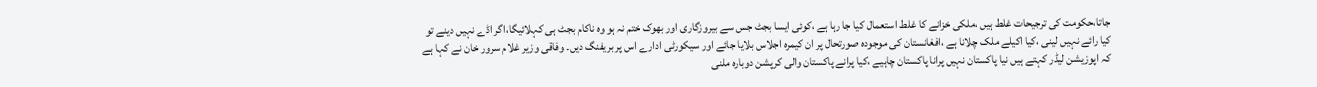جاتا،حکومت کی ترجیحات غلط ہیں ،ملکی خزانے کا غلط استعمال کیا جا رہا ہے ،کوئی ایسا بجٹ جس سے بیروزگاری اور بھوک ختم نہ ہو وہ ناکام بجٹ ہی کہلائیگا،اگر اڈے نہیں دینے تو کیا رائے نہیں لینی ،کیا اکیلے ملک چلانا ہے ،افغانستان کی موجودہ صورتحال پر ان کیمرہ اجلاس بلایا جائے اور سیکورٹی ادارے اس پر بریفنگ دیں۔ وفاقی وزیر غلام سرور خان نے کہا ہے کہ اپوزیشن لیڈر کہتے ہیں نیا پاکستان نہیں پرانا پاکستان چاہیے ،کیا پرانے پاکستان والی کرپشن دوبارہ ملنی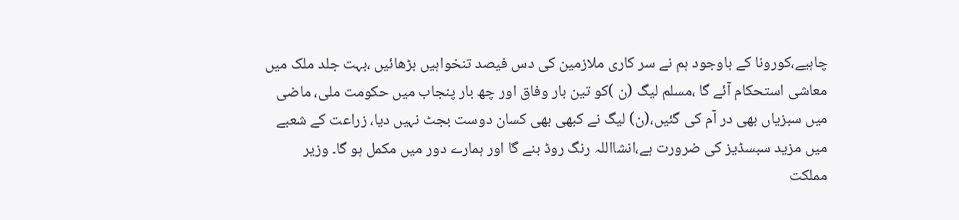چاہیے،کورونا کے باوجود ہم نے سر کاری ملازمین کی دس فیصد تنخواہیں بڑھائیں ،بہت جلد ملک میں معاشی استحکام آئے گا ،مسلم لیگ (ن )کو تین بار وفاق اور چھ بار پنجاب میں حکومت ملی، ماضی میں سبزیاں بھی در آم کی گئیں،(ن) لیگ نے کبھی بھی کسان دوست بجٹ نہیں دیا، زراعت کے شعبے میں مزید سبسڈیز کی ضرورت ہے،انشااللہ رنگ روڈ بنے گا اور ہمارے دور میں مکمل ہو گا۔ وزیر مملکت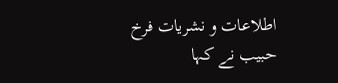اطلاعات و نشریات فرخ حبیب نے کہا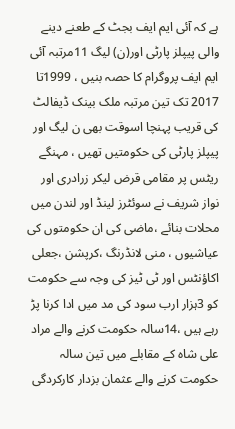ہے کہ آئی ایم ایف بجٹ کے طعنے دینے والی پیپلز پارٹی اور(ن) لیگ 11مرتبہ آئی ایم ایف پروگرام کا حصہ بنیں ، 1999تا 2017 تک تین مرتبہ ملک بینک ڈیفالٹ کی قریب پہنچا اسوقت بھی ن لیگ اور پیپلز پارٹی کی حکومتیں تھیں ، مہنگے ریٹس پر مقامی قرض لیکر زرادری اور نواز شریف نے سوئٹرز لینڈ اور لندن میں محلات بنائے ،ماضی کی ان حکومتوں کی عیاشیوں ، منی لانڈرنگ ،کرپشن ،جعلی اکاؤنٹس اور ٹی ٹیز کی وجہ سے حکومت کو 3ہزار ارب سود کی مد میں ادا کرنا پڑ رہے ہیں ،14سالہ حکومت کرنے والے مراد علی شاہ کے مقابلے میں تین سالہ حکومت کرنے والے عثمان بزدار کارکردگی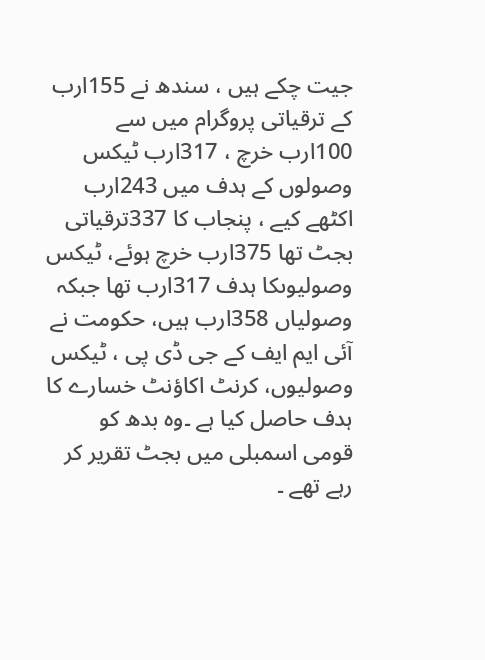جیت چکے ہیں ، سندھ نے 155ارب کے ترقیاتی پروگرام میں سے 100ارب خرچ ، 317ارب ٹیکس وصولوں کے ہدف میں 243ارب اکٹھے کیے ، پنجاب کا 337ترقیاتی بجٹ تھا 375ارب خرچ ہوئے، ٹیکس وصولیوںکا ہدف 317ارب تھا جبکہ وصولیاں 358ارب ہیں، حکومت نے آئی ایم ایف کے جی ڈی پی ، ٹیکس وصولیوں، کرنٹ اکاؤنٹ خسارے کا ہدف حاصل کیا ہے ۔وہ بدھ کو قومی اسمبلی میں بجٹ تقریر کر رہے تھے ۔